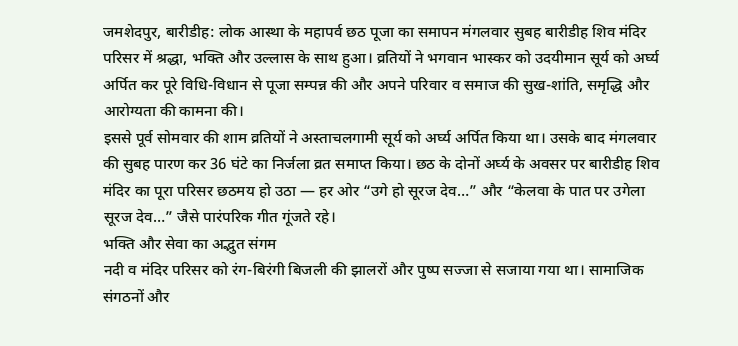जमशेदपुर, बारीडीह: लोक आस्था के महापर्व छठ पूजा का समापन मंगलवार सुबह बारीडीह शिव मंदिर परिसर में श्रद्धा, भक्ति और उल्लास के साथ हुआ। व्रतियों ने भगवान भास्कर को उदयीमान सूर्य को अर्घ्य अर्पित कर पूरे विधि-विधान से पूजा सम्पन्न की और अपने परिवार व समाज की सुख-शांति, समृद्धि और आरोग्यता की कामना की।
इससे पूर्व सोमवार की शाम व्रतियों ने अस्ताचलगामी सूर्य को अर्घ्य अर्पित किया था। उसके बाद मंगलवार की सुबह पारण कर 36 घंटे का निर्जला व्रत समाप्त किया। छठ के दोनों अर्घ्य के अवसर पर बारीडीह शिव मंदिर का पूरा परिसर छठमय हो उठा — हर ओर “उगे हो सूरज देव…” और “केलवा के पात पर उगेला सूरज देव…” जैसे पारंपरिक गीत गूंजते रहे।
भक्ति और सेवा का अद्भुत संगम
नदी व मंदिर परिसर को रंग-बिरंगी बिजली की झालरों और पुष्प सज्जा से सजाया गया था। सामाजिक संगठनों और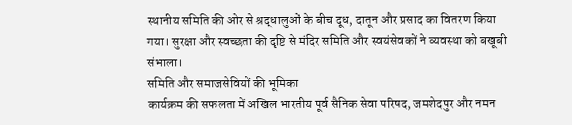स्थानीय समिति की ओर से श्रद्धालुओं के बीच दूध, दातून और प्रसाद का वितरण किया गया। सुरक्षा और स्वच्छता की दृष्टि से मंदिर समिति और स्वयंसेवकों ने व्यवस्था को बखूबी संभाला।
समिति और समाजसेवियों की भूमिका
कार्यक्रम की सफलता में अखिल भारतीय पूर्व सैनिक सेवा परिषद, जमशेदपुर और नमन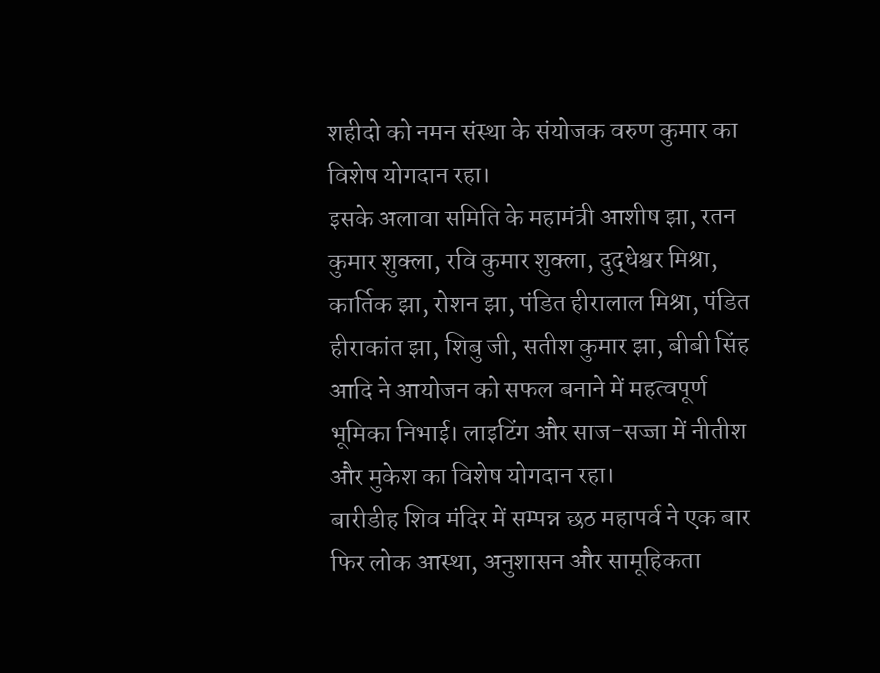शहीदो को नमन संस्था के संयोजक वरुण कुमार का विशेष योगदान रहा।
इसके अलावा समिति के महामंत्री आशीष झा, रतन कुमार शुक्ला, रवि कुमार शुक्ला, दुद्धेश्वर मिश्रा, कार्तिक झा, रोशन झा, पंडित हीरालाल मिश्रा, पंडित हीराकांत झा, शिबु जी, सतीश कुमार झा, बीबी सिंह आदि ने आयोजन को सफल बनाने में महत्वपूर्ण भूमिका निभाई। लाइटिंग और साज-सज्जा में नीतीश और मुकेश का विशेष योगदान रहा।
बारीडीह शिव मंदिर में सम्पन्न छठ महापर्व ने एक बार फिर लोक आस्था, अनुशासन और सामूहिकता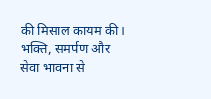की मिसाल कायम की। भक्ति, समर्पण और सेवा भावना से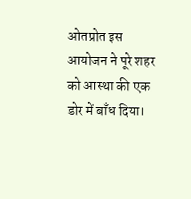ओतप्रोत इस आयोजन ने पूरे शहर को आस्था की एक डोर में बाँध दिया।